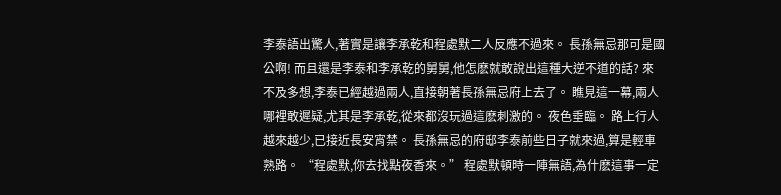李泰語出驚人,著實是讓李承乾和程處默二人反應不過來。 長孫無忌那可是國公啊! 而且還是李泰和李承乾的舅舅,他怎麽就敢說出這種大逆不道的話? 來不及多想,李泰已經越過兩人,直接朝著長孫無忌府上去了。 瞧見這一幕,兩人哪裡敢遲疑,尤其是李承乾,從來都沒玩過這麽刺激的。 夜色垂臨。 路上行人越來越少,已接近長安宵禁。 長孫無忌的府邸李泰前些日子就來過,算是輕車熟路。 “程處默,你去找點夜香來。” 程處默頓時一陣無語,為什麽這事一定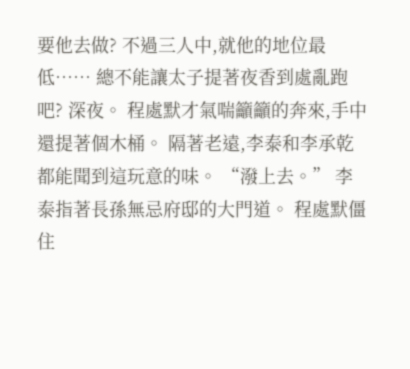要他去做? 不過三人中,就他的地位最低…… 總不能讓太子提著夜香到處亂跑吧? 深夜。 程處默才氣喘籲籲的奔來,手中還提著個木桶。 隔著老遠,李泰和李承乾都能聞到這玩意的味。 “潑上去。” 李泰指著長孫無忌府邸的大門道。 程處默僵住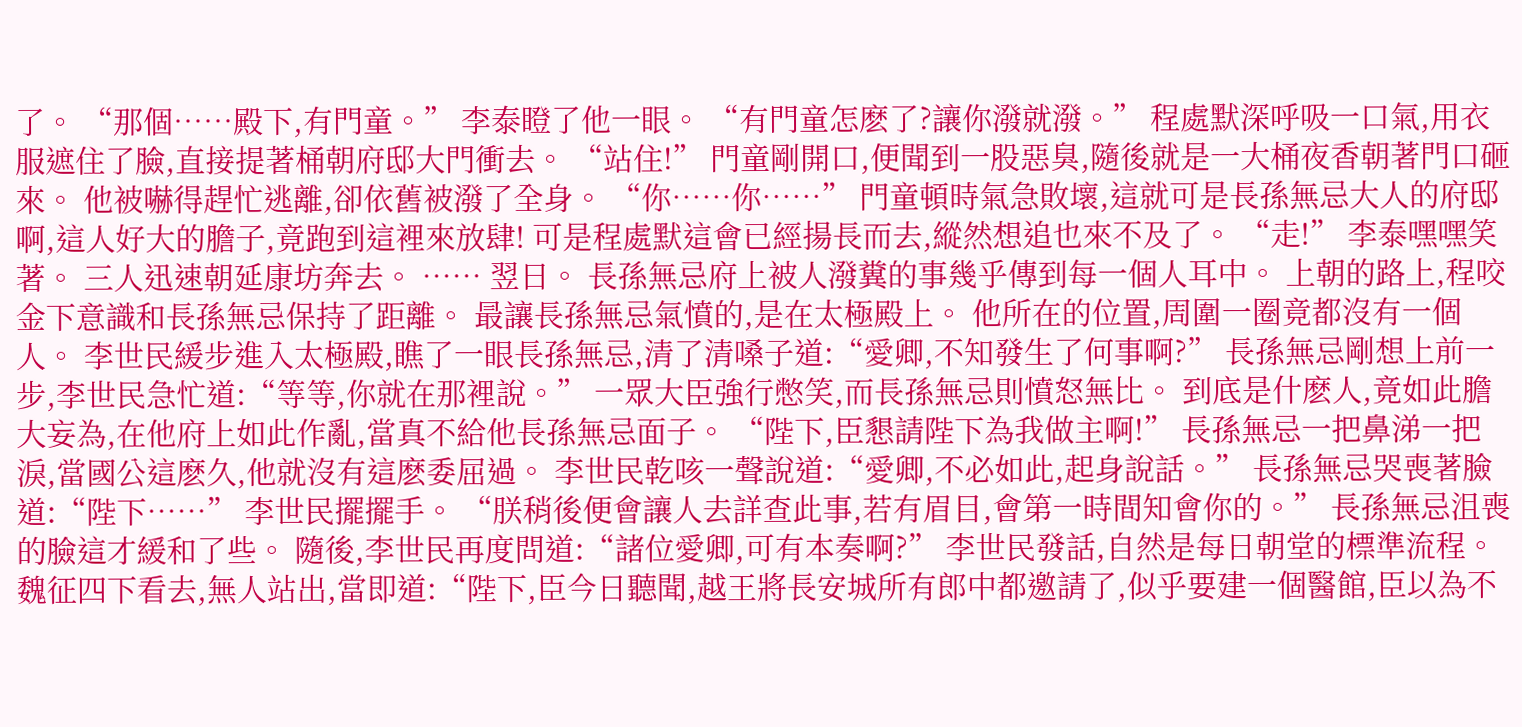了。 “那個……殿下,有門童。” 李泰瞪了他一眼。 “有門童怎麽了?讓你潑就潑。” 程處默深呼吸一口氣,用衣服遮住了臉,直接提著桶朝府邸大門衝去。 “站住!” 門童剛開口,便聞到一股惡臭,隨後就是一大桶夜香朝著門口砸來。 他被嚇得趕忙逃離,卻依舊被潑了全身。 “你……你……” 門童頓時氣急敗壞,這就可是長孫無忌大人的府邸啊,這人好大的膽子,竟跑到這裡來放肆! 可是程處默這會已經揚長而去,縱然想追也來不及了。 “走!” 李泰嘿嘿笑著。 三人迅速朝延康坊奔去。 …… 翌日。 長孫無忌府上被人潑糞的事幾乎傳到每一個人耳中。 上朝的路上,程咬金下意識和長孫無忌保持了距離。 最讓長孫無忌氣憤的,是在太極殿上。 他所在的位置,周圍一圈竟都沒有一個人。 李世民緩步進入太極殿,瞧了一眼長孫無忌,清了清嗓子道:“愛卿,不知發生了何事啊?” 長孫無忌剛想上前一步,李世民急忙道:“等等,你就在那裡說。” 一眾大臣強行憋笑,而長孫無忌則憤怒無比。 到底是什麽人,竟如此膽大妄為,在他府上如此作亂,當真不給他長孫無忌面子。 “陛下,臣懇請陛下為我做主啊!” 長孫無忌一把鼻涕一把淚,當國公這麽久,他就沒有這麽委屈過。 李世民乾咳一聲說道:“愛卿,不必如此,起身說話。” 長孫無忌哭喪著臉道:“陛下……” 李世民擺擺手。 “朕稍後便會讓人去詳查此事,若有眉目,會第一時間知會你的。” 長孫無忌沮喪的臉這才緩和了些。 隨後,李世民再度問道:“諸位愛卿,可有本奏啊?” 李世民發話,自然是每日朝堂的標準流程。 魏征四下看去,無人站出,當即道:“陛下,臣今日聽聞,越王將長安城所有郎中都邀請了,似乎要建一個醫館,臣以為不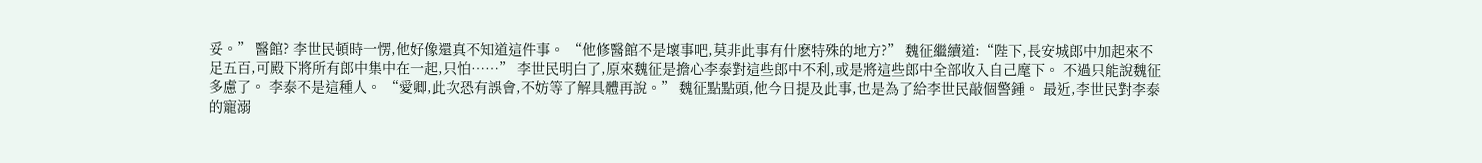妥。” 醫館? 李世民頓時一愣,他好像還真不知道這件事。 “他修醫館不是壞事吧,莫非此事有什麽特殊的地方?” 魏征繼續道:“陛下,長安城郎中加起來不足五百,可殿下將所有郎中集中在一起,只怕……” 李世民明白了,原來魏征是擔心李泰對這些郎中不利,或是將這些郎中全部收入自己麾下。 不過只能說魏征多慮了。 李泰不是這種人。 “愛卿,此次恐有誤會,不妨等了解具體再說。” 魏征點點頭,他今日提及此事,也是為了給李世民敲個警鍾。 最近,李世民對李泰的寵溺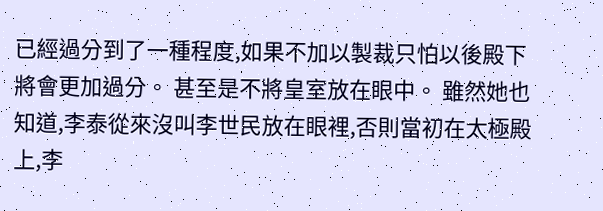已經過分到了一種程度,如果不加以製裁只怕以後殿下將會更加過分。 甚至是不將皇室放在眼中。 雖然她也知道,李泰從來沒叫李世民放在眼裡,否則當初在太極殿上,李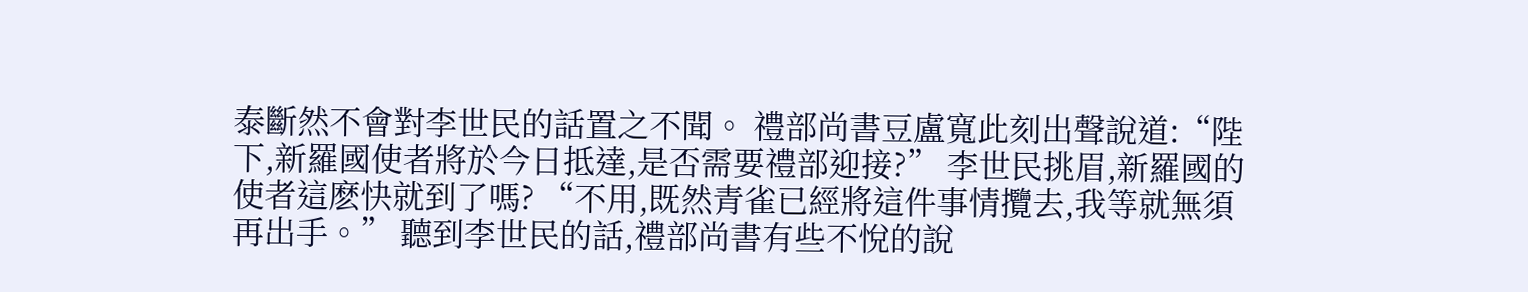泰斷然不會對李世民的話置之不聞。 禮部尚書豆盧寬此刻出聲說道:“陛下,新羅國使者將於今日抵達,是否需要禮部迎接?” 李世民挑眉,新羅國的使者這麽快就到了嗎? “不用,既然青雀已經將這件事情攬去,我等就無須再出手。” 聽到李世民的話,禮部尚書有些不悅的說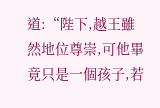道:“陛下,越王雖然地位尊崇,可他畢竟只是一個孩子,若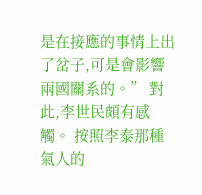是在接應的事情上出了岔子,可是會影響兩國關系的。” 對此,李世民頗有感觸。 按照李泰那種氣人的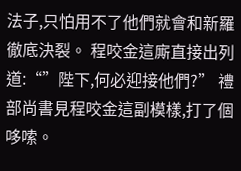法子,只怕用不了他們就會和新羅徹底決裂。 程咬金這廝直接出列道:“”陛下,何必迎接他們?” 禮部尚書見程咬金這副模樣,打了個哆嗦。